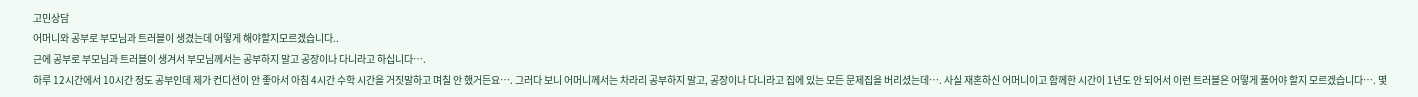고민상담
어머니와 공부로 부모님과 트러블이 생겼는데 어떻게 해야할지모르겠습니다..
근에 공부로 부모님과 트러블이 생겨서 부모님께서는 공부하지 말고 공장이나 다니라고 하십니다….
하루 12시간에서 10시간 정도 공부인데 제가 컨디션이 안 좋아서 아침 4시간 수학 시간을 거짓말하고 며칠 안 했거든요…. 그러다 보니 어머니께서는 차라리 공부하지 말고, 공장이나 다니라고 집에 있는 모든 문제집을 버리셨는데…. 사실 재혼하신 어머니이고 함께한 시간이 1년도 안 되어서 이런 트러블은 어떻게 풀어야 할지 모르겠습니다…. 몇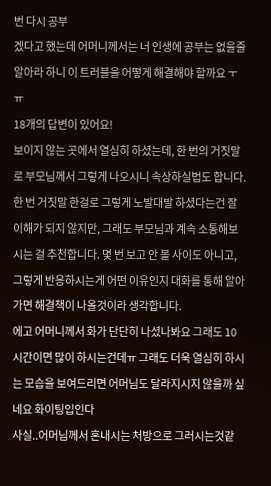번 다시 공부
겠다고 했는데 어머니께서는 너 인생에 공부는 없을줄 알아라 하니 이 트러블을 어떻게 해결해야 할까요 ㅜㅠ
18개의 답변이 있어요!
보이지 않는 곳에서 열심히 하셨는데, 한 번의 거짓말로 부모님께서 그렇게 나오시니 속상하실법도 합니다. 한 번 거짓말 한걸로 그렇게 노발대발 하셨다는건 잘 이해가 되지 않지만, 그래도 부모님과 계속 소통해보시는 걸 추천합니다. 몇 번 보고 안 볼 사이도 아니고, 그렇게 반응하시는게 어떤 이유인지 대화를 통해 알아가면 해결책이 나올것이라 생각합니다.
에고 어머니께서 화가 단단히 나셨나봐요 그래도 10시간이면 많이 하시는건데ㅠ 그래도 더욱 열심히 하시는 모습을 보여드리면 어머님도 달라지시지 않을까 싶네요 화이팅입인다
사실..어머님께서 혼내시는 처방으로 그러시는것같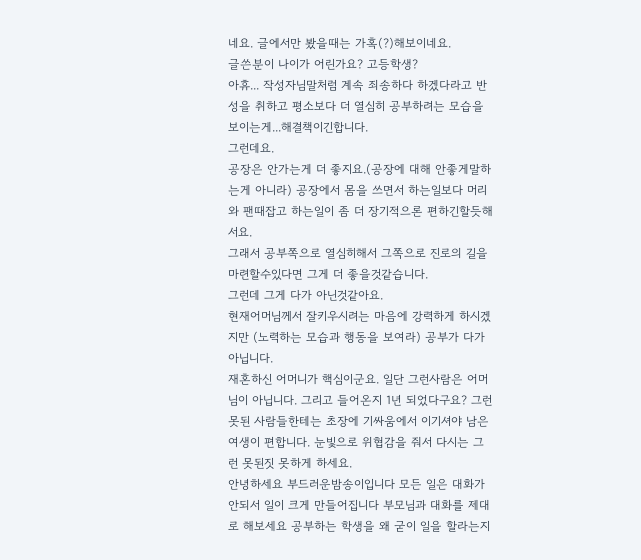네요. 글에서만 봤을때는 가혹(?)해보이네요.
글쓴분이 나이가 어린가요? 고등학생?
아휴... 작성자님말처럼 계속 죄송하다 하겠다라고 반성을 취하고 평소보다 더 열심히 공부하려는 모습을 보이는게...해결책이긴합니다.
그런데요.
공장은 안가는게 더 좋지요.(공장에 대해 안좋게말하는게 아니라) 공장에서 몸을 쓰면서 하는일보다 머리와 팬때잡고 하는일이 좀 더 장기적으론 편하긴할듯해서요.
그래서 공부쪽으로 열심히해서 그쪽으로 진로의 길을 마련할수있다면 그게 더 좋을것같습니다.
그런데 그게 다가 아닌것같아요.
현재어머님께서 잘키우시려는 마음에 강력하게 하시겠지만 (노력하는 모습과 행동을 보여라) 공부가 다가 아닙니다.
재혼하신 어머니가 핵심이군요. 일단 그런사람은 어머님이 아닙니다. 그리고 들어온지 1년 되었다구요? 그런 못된 사람들한테는 초장에 기싸움에서 이기셔야 남은 여생이 편합니다. 눈빛으로 위협감을 줘서 다시는 그런 못된짓 못하게 하세요.
안녕하세요 부드러운밤송이입니다 모든 일은 대화가 안되서 일이 크게 만들어집니다 부모님과 대화를 제대로 해보세요 공부하는 학생을 왜 굳이 일을 할라는지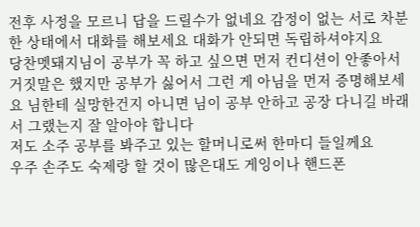전후 사정을 모르니 답을 드릴수가 없네요 감정이 없는 서로 차분한 상태에서 대화를 해보세요 대화가 안되면 독립하셔야지요
당찬멧돼지님이 공부가 꼭 하고 싶으면 먼저 컨디션이 안좋아서 거짓말은 했지만 공부가 싫어서 그런 게 아님을 먼저 증명해보세요 님한테 실망한건지 아니면 님이 공부 안하고 공장 다니길 바래서 그랬는지 잘 알아야 합니다
저도 소주 공부를 봐주고 있는 할머니로써 한마디 들일께요
우주 손주도 숙제랑 할 것이 많은대도 게잉이나 핸드폰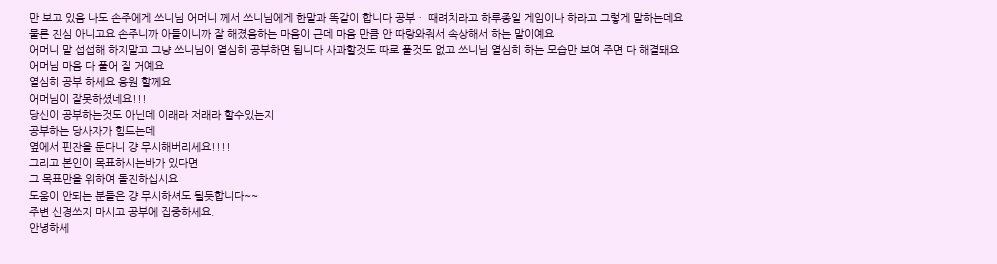만 보고 있음 나도 손주에게 쓰니님 어머니 께서 쓰니님에게 한말과 똑같이 합니다 공부ㆍ 때려치라고 하루종일 게임이나 하라고 그렇게 말하는데요
물론 진심 아니고요 손주니까 아들이니까 잘 해졌음하는 마음이 근데 마음 만큼 안 따랑와줘서 속상해서 하는 말이예요
어머니 말 섭섭해 하지말고 그냥 쓰니님이 열심히 공부하면 됩니다 사과할것도 따로 풀것도 없고 쓰니님 열심히 하는 모습만 보여 주면 다 해결돼요
어머님 마음 다 풀어 질 거예요
열심히 공부 하세요 응원 할께요
어머님이 잘못하셨네요!!!
당신이 공부하는것도 아닌데 이래라 저래라 할수있는지
공부하는 당사자가 힘드는데
옆에서 핀잔을 둔다니 걍 무시해버리세요!!!!
그리고 본인이 목표하시는바가 있다면
그 목표만을 위하여 돌진하십시요
도움이 안되는 분들은 걍 무시하셔도 될듯합니다~~
주변 신경쓰지 마시고 공부에 집중하세요.
안녕하세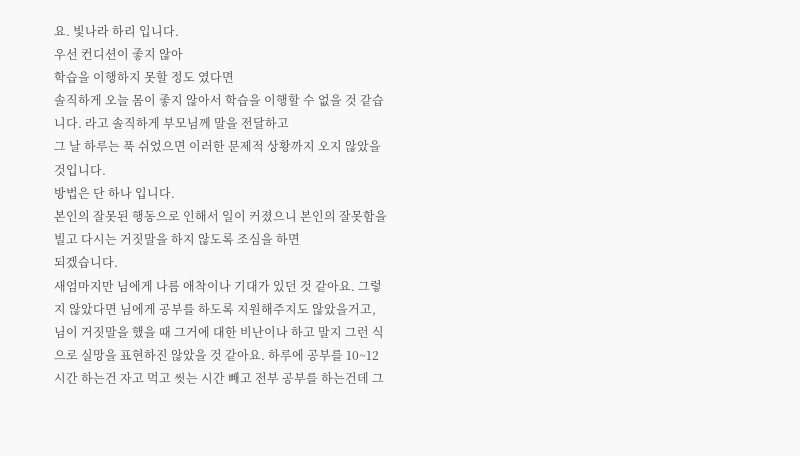요. 빛나라 하리 입니다.
우선 컨디션이 좋지 않아
학습을 이행하지 못할 정도 였다면
솔직하게 오늘 몸이 좋지 않아서 학습을 이행할 수 없을 것 같습니다. 라고 솔직하게 부모님께 말을 전달하고
그 날 하루는 푹 쉬었으면 이러한 문제적 상황까지 오지 않았을 것입니다.
방법은 단 하나 입니다.
본인의 잘못된 행동으로 인해서 일이 커졌으니 본인의 잘못함을 빌고 다시는 거짓말을 하지 않도록 조심을 하면
되겠습니다.
새엄마지만 님에게 나름 애착이나 기대가 있던 것 같아요. 그렇지 않았다면 님에게 공부를 하도록 지원해주지도 않았을거고, 님이 거짓말을 했을 때 그거에 대한 비난이나 하고 말지 그런 식으로 실망을 표현하진 않았을 것 같아요. 하루에 공부를 10~12시간 하는건 자고 먹고 씻는 시간 빼고 전부 공부를 하는건데 그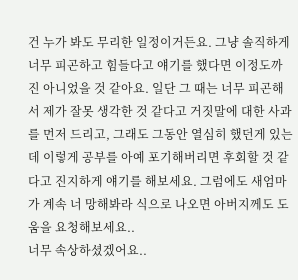건 누가 봐도 무리한 일정이거든요. 그냥 솔직하게 너무 피곤하고 힘들다고 얘기를 했다면 이정도까진 아니었을 것 같아요. 일단 그 때는 너무 피곤해서 제가 잘못 생각한 것 같다고 거짓말에 대한 사과를 먼저 드리고, 그래도 그동안 열심히 했던게 있는데 이렇게 공부를 아예 포기해버리면 후회할 것 같다고 진지하게 얘기를 해보세요. 그럼에도 새엄마가 계속 너 망해봐라 식으로 나오면 아버지께도 도움을 요청해보세요..
너무 속상하셨겠어요..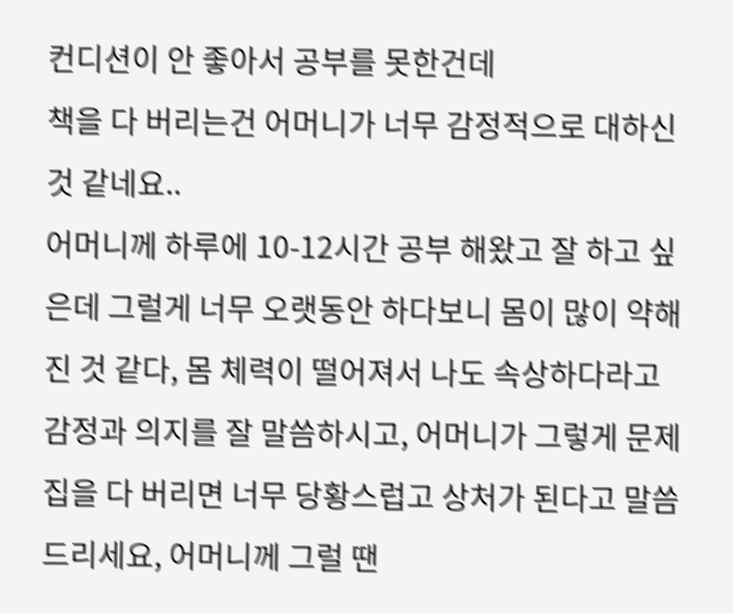컨디션이 안 좋아서 공부를 못한건데
책을 다 버리는건 어머니가 너무 감정적으로 대하신 것 같네요..
어머니께 하루에 10-12시간 공부 해왔고 잘 하고 싶은데 그럴게 너무 오랫동안 하다보니 몸이 많이 약해진 것 같다, 몸 체력이 떨어져서 나도 속상하다라고 감정과 의지를 잘 말씀하시고, 어머니가 그렇게 문제집을 다 버리면 너무 당황스럽고 상처가 된다고 말씀드리세요, 어머니께 그럴 땐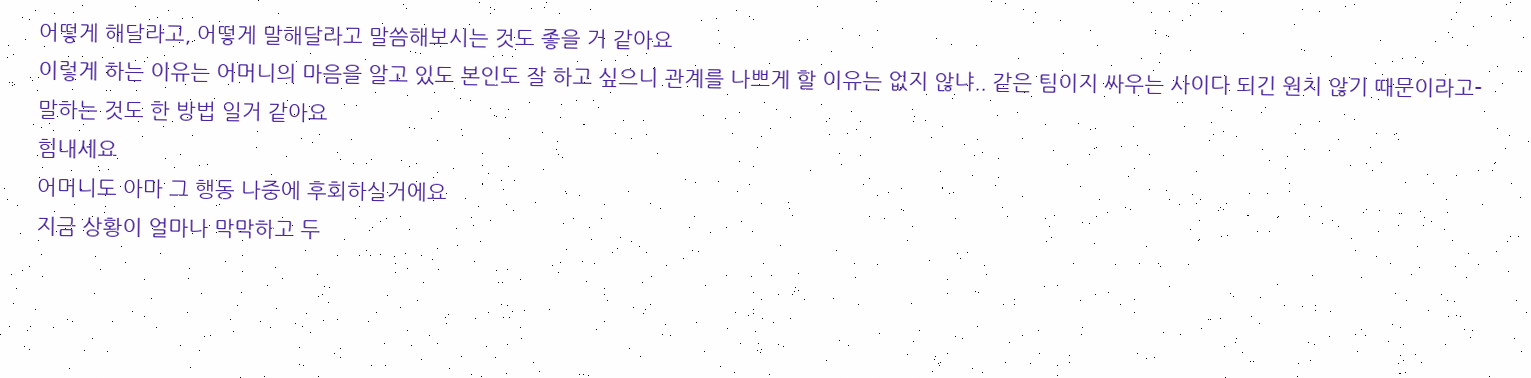어떻게 해달라고, 어떻게 말해달라고 말씀해보시는 것도 좋을 거 같아요
이렇게 하는 이유는 어머니의 마음을 알고 있도 본인도 잘 하고 싶으니 관계를 나쁘게 할 이유는 없지 않냐.. 같은 팀이지 싸우는 사이다 되긴 원치 않기 때문이라고-말하는 것도 한 방법 일거 같아요
힘내세요
어머니도 아마 그 행동 나중에 후회하실거에요
지금 상황이 얼마나 막막하고 두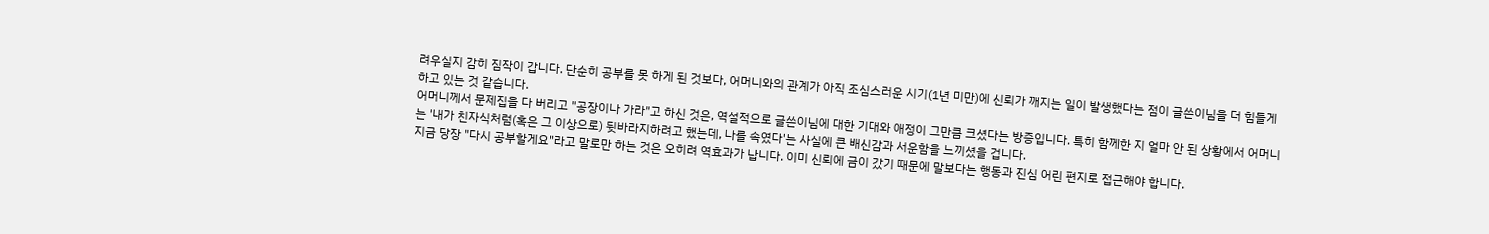려우실지 감히 짐작이 갑니다. 단순히 공부를 못 하게 된 것보다, 어머니와의 관계가 아직 조심스러운 시기(1년 미만)에 신뢰가 깨지는 일이 발생했다는 점이 글쓴이님을 더 힘들게 하고 있는 것 같습니다.
어머니께서 문제집을 다 버리고 "공장이나 가라"고 하신 것은, 역설적으로 글쓴이님에 대한 기대와 애정이 그만큼 크셨다는 방증입니다. 특히 함께한 지 얼마 안 된 상황에서 어머니는 '내가 친자식처럼(혹은 그 이상으로) 뒷바라지하려고 했는데, 나를 속였다'는 사실에 큰 배신감과 서운함을 느끼셨을 겁니다.
지금 당장 "다시 공부할게요"라고 말로만 하는 것은 오히려 역효과가 납니다. 이미 신뢰에 금이 갔기 때문에 말보다는 행동과 진심 어린 편지로 접근해야 합니다.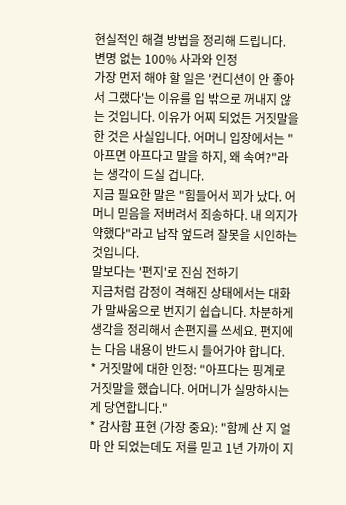현실적인 해결 방법을 정리해 드립니다.
변명 없는 100% 사과와 인정
가장 먼저 해야 할 일은 '컨디션이 안 좋아서 그랬다'는 이유를 입 밖으로 꺼내지 않는 것입니다. 이유가 어찌 되었든 거짓말을 한 것은 사실입니다. 어머니 입장에서는 "아프면 아프다고 말을 하지, 왜 속여?"라는 생각이 드실 겁니다.
지금 필요한 말은 "힘들어서 꾀가 났다. 어머니 믿음을 저버려서 죄송하다. 내 의지가 약했다"라고 납작 엎드려 잘못을 시인하는 것입니다.
말보다는 '편지'로 진심 전하기
지금처럼 감정이 격해진 상태에서는 대화가 말싸움으로 번지기 쉽습니다. 차분하게 생각을 정리해서 손편지를 쓰세요. 편지에는 다음 내용이 반드시 들어가야 합니다.
* 거짓말에 대한 인정: "아프다는 핑계로 거짓말을 했습니다. 어머니가 실망하시는 게 당연합니다."
* 감사함 표현 (가장 중요): "함께 산 지 얼마 안 되었는데도 저를 믿고 1년 가까이 지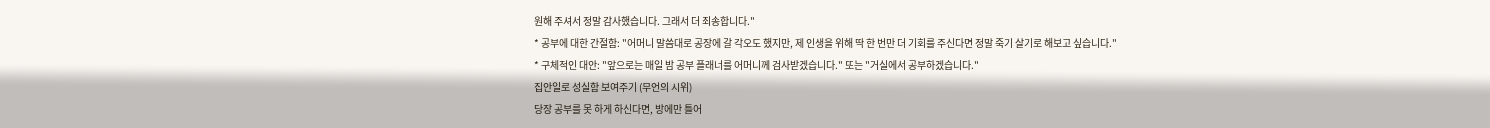원해 주셔서 정말 감사했습니다. 그래서 더 죄송합니다."
* 공부에 대한 간절함: "어머니 말씀대로 공장에 갈 각오도 했지만, 제 인생을 위해 딱 한 번만 더 기회를 주신다면 정말 죽기 살기로 해보고 싶습니다."
* 구체적인 대안: "앞으로는 매일 밤 공부 플래너를 어머니께 검사받겠습니다." 또는 "거실에서 공부하겠습니다."
집안일로 성실함 보여주기 (무언의 시위)
당장 공부를 못 하게 하신다면, 방에만 틀어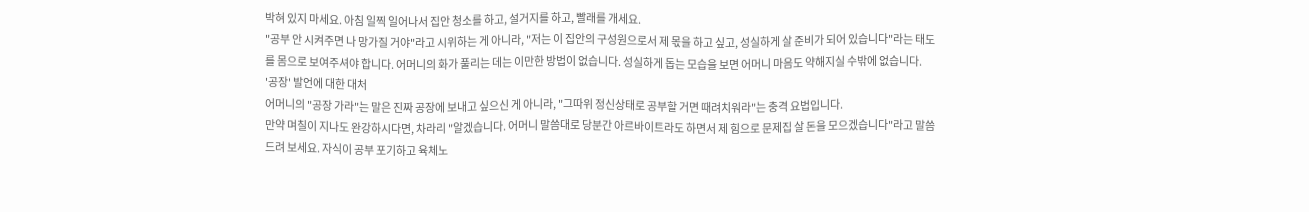박혀 있지 마세요. 아침 일찍 일어나서 집안 청소를 하고, 설거지를 하고, 빨래를 개세요.
"공부 안 시켜주면 나 망가질 거야"라고 시위하는 게 아니라, "저는 이 집안의 구성원으로서 제 몫을 하고 싶고, 성실하게 살 준비가 되어 있습니다"라는 태도를 몸으로 보여주셔야 합니다. 어머니의 화가 풀리는 데는 이만한 방법이 없습니다. 성실하게 돕는 모습을 보면 어머니 마음도 약해지실 수밖에 없습니다.
'공장' 발언에 대한 대처
어머니의 "공장 가라"는 말은 진짜 공장에 보내고 싶으신 게 아니라, "그따위 정신상태로 공부할 거면 때려치워라"는 충격 요법입니다.
만약 며칠이 지나도 완강하시다면, 차라리 "알겠습니다. 어머니 말씀대로 당분간 아르바이트라도 하면서 제 힘으로 문제집 살 돈을 모으겠습니다"라고 말씀드려 보세요. 자식이 공부 포기하고 육체노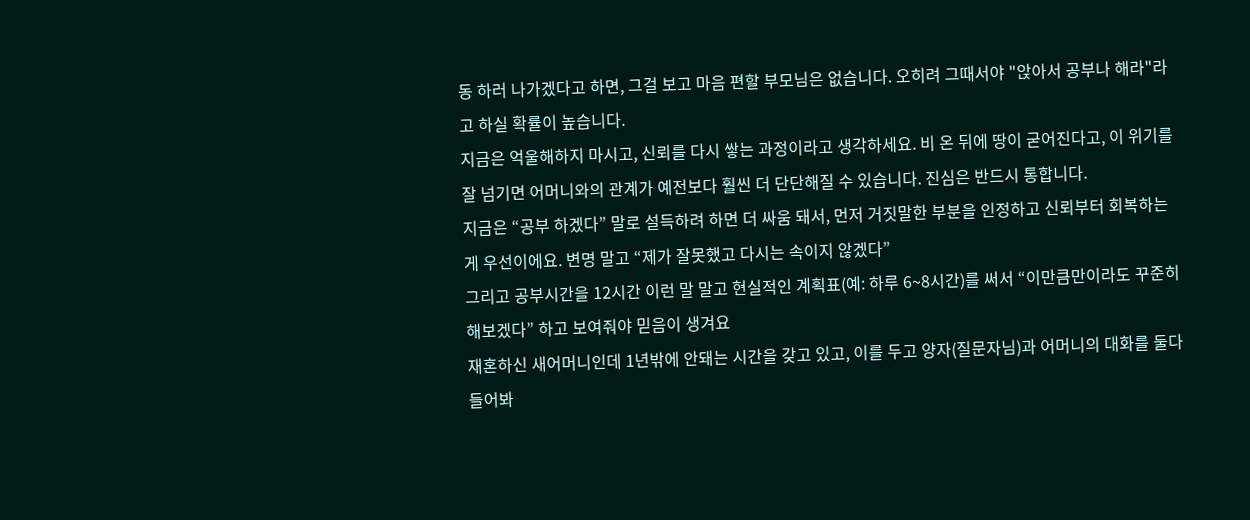동 하러 나가겠다고 하면, 그걸 보고 마음 편할 부모님은 없습니다. 오히려 그때서야 "앉아서 공부나 해라"라고 하실 확률이 높습니다.
지금은 억울해하지 마시고, 신뢰를 다시 쌓는 과정이라고 생각하세요. 비 온 뒤에 땅이 굳어진다고, 이 위기를 잘 넘기면 어머니와의 관계가 예전보다 훨씬 더 단단해질 수 있습니다. 진심은 반드시 통합니다.
지금은 “공부 하겠다” 말로 설득하려 하면 더 싸움 돼서, 먼저 거짓말한 부분을 인정하고 신뢰부터 회복하는 게 우선이에요. 변명 말고 “제가 잘못했고 다시는 속이지 않겠다”
그리고 공부시간을 12시간 이런 말 말고 현실적인 계획표(예: 하루 6~8시간)를 써서 “이만큼만이라도 꾸준히 해보겠다” 하고 보여줘야 믿음이 생겨요
재혼하신 새어머니인데 1년밖에 안돼는 시간을 갖고 있고, 이를 두고 양자(질문자님)과 어머니의 대화를 둘다
들어봐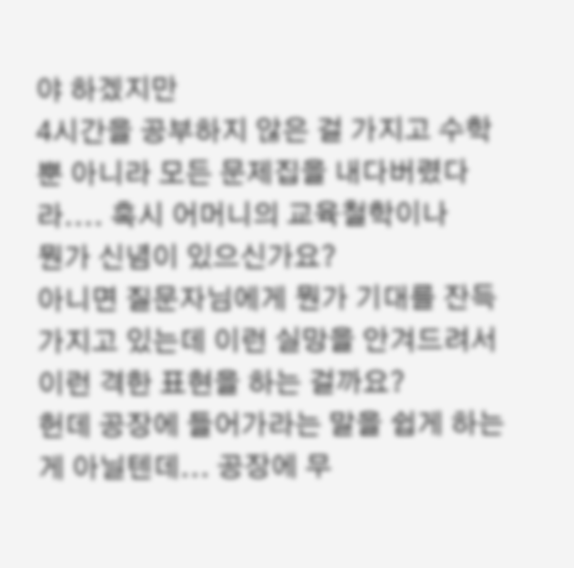야 하겠지만
4시간을 공부하지 않은 걸 가지고 수학뿐 아니라 모든 문제집을 내다버렸다라.... 혹시 어머니의 교육철학이나
뭔가 신념이 있으신가요?
아니면 질문자님에게 뭔가 기대를 잔득 가지고 있는데 이런 실망을 안겨드려서 이런 격한 표현을 하는 걸까요?
헌데 공장에 들어가라는 말을 쉽게 하는게 아닐텐데... 공장에 무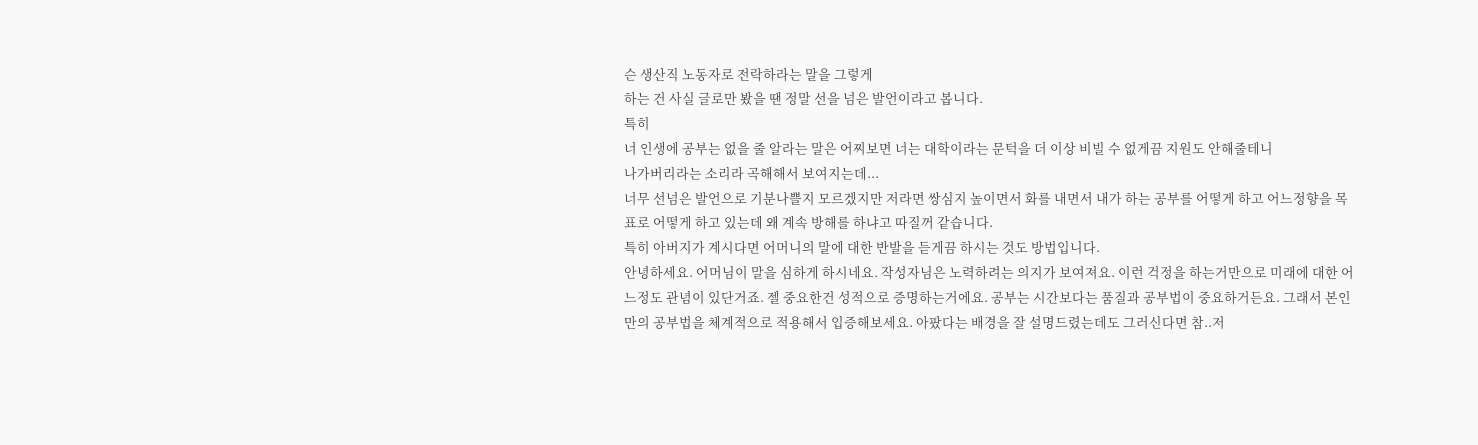슨 생산직 노동자로 전락하라는 말을 그렇게
하는 건 사실 글로만 봤을 땐 정말 선을 넘은 발언이라고 봅니다.
특히
너 인생에 공부는 없을 줄 알라는 말은 어찌보면 너는 대학이라는 문턱을 더 이상 비빌 수 없게끔 지원도 안해줄테니
나가버리라는 소리라 곡해해서 보여지는데...
너무 선넘은 발언으로 기분나쁠지 모르겠지만 저라면 쌍심지 높이면서 화를 내면서 내가 하는 공부를 어떻게 하고 어느정향을 목표로 어떻게 하고 있는데 왜 계속 방해를 하냐고 따질꺼 같습니다.
특히 아버지가 계시다면 어머니의 말에 대한 반발을 듣게끔 하시는 것도 방법입니다.
안녕하세요. 어머님이 말을 심하게 하시네요. 작성자님은 노력하려는 의지가 보여져요. 이런 걱정을 하는거만으로 미래에 대한 어느정도 관념이 있단거죠. 젤 중요한건 성적으로 증명하는거에요. 공부는 시간보다는 품질과 공부법이 중요하거든요. 그래서 본인만의 공부법을 체계적으로 적용해서 입증해보세요. 아팠다는 배경을 잘 설명드렸는데도 그러신다면 참..저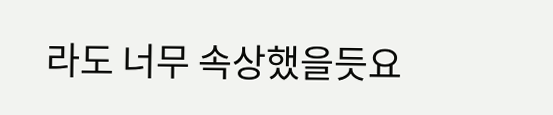라도 너무 속상했을듯요